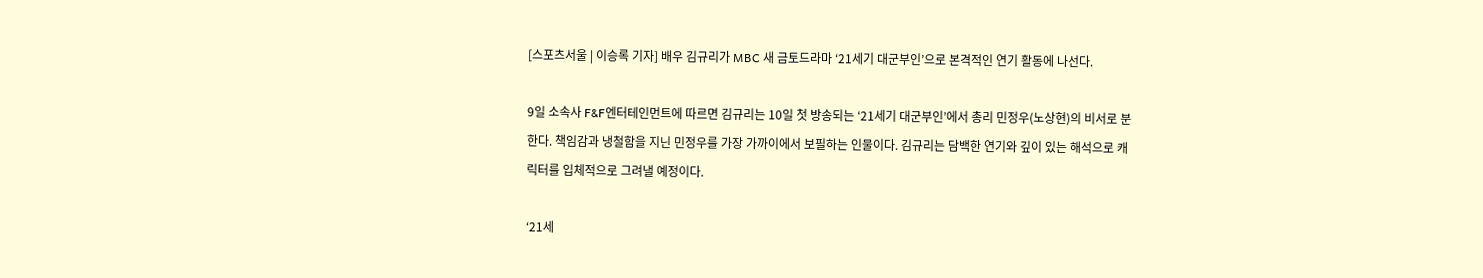[스포츠서울 | 이승록 기자] 배우 김규리가 MBC 새 금토드라마 ‘21세기 대군부인’으로 본격적인 연기 활동에 나선다.

9일 소속사 F&F엔터테인먼트에 따르면 김규리는 10일 첫 방송되는 ‘21세기 대군부인’에서 총리 민정우(노상현)의 비서로 분한다. 책임감과 냉철함을 지닌 민정우를 가장 가까이에서 보필하는 인물이다. 김규리는 담백한 연기와 깊이 있는 해석으로 캐릭터를 입체적으로 그려낼 예정이다.

‘21세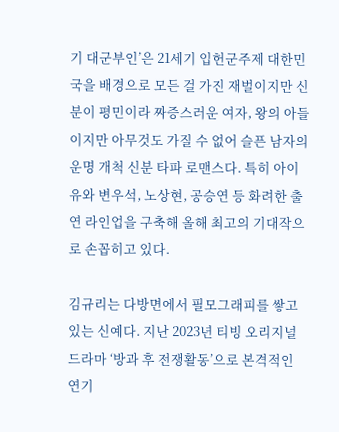기 대군부인’은 21세기 입헌군주제 대한민국을 배경으로 모든 걸 가진 재벌이지만 신분이 평민이라 짜증스러운 여자, 왕의 아들이지만 아무것도 가질 수 없어 슬픈 남자의 운명 개척 신분 타파 로맨스다. 특히 아이유와 변우석, 노상현, 공승연 등 화려한 출연 라인업을 구축해 올해 최고의 기대작으로 손꼽히고 있다.

김규리는 다방면에서 필모그래피를 쌓고 있는 신예다. 지난 2023년 티빙 오리지널 드라마 ‘방과 후 전쟁활동’으로 본격적인 연기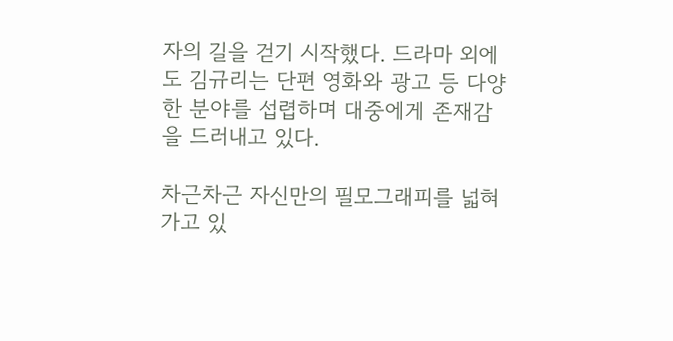자의 길을 걷기 시작했다. 드라마 외에도 김규리는 단편 영화와 광고 등 다양한 분야를 섭렵하며 대중에게 존재감을 드러내고 있다.

차근차근 자신만의 필모그래피를 넓혀가고 있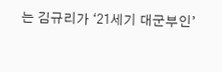는 김규리가 ‘21세기 대군부인’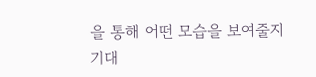을 통해 어떤 모습을 보여줄지 기대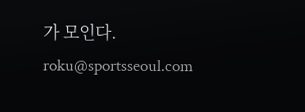가 모인다. roku@sportsseoul.com